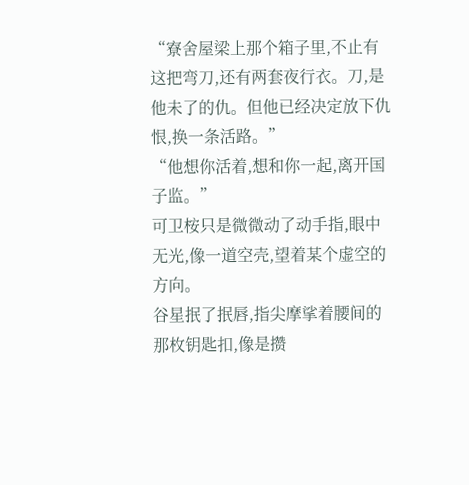“寮舍屋梁上那个箱子里,不止有这把弯刀,还有两套夜行衣。刀,是他未了的仇。但他已经决定放下仇恨,换一条活路。”
“他想你活着,想和你一起,离开国子监。”
可卫桉只是微微动了动手指,眼中无光,像一道空壳,望着某个虚空的方向。
谷星抿了抿唇,指尖摩挲着腰间的那枚钥匙扣,像是攒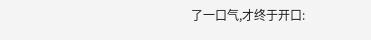了一口气,才终于开口: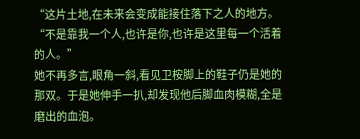“这片土地,在未来会变成能接住落下之人的地方。
“不是靠我一个人,也许是你,也许是这里每一个活着的人。”
她不再多言,眼角一斜,看见卫桉脚上的鞋子仍是她的那双。于是她伸手一扒,却发现他后脚血肉模糊,全是磨出的血泡。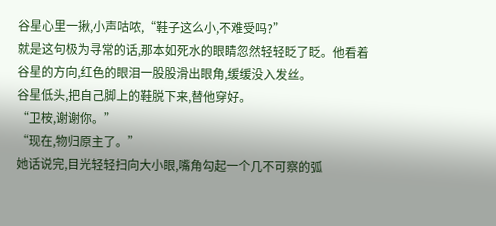谷星心里一揪,小声咕哝,“鞋子这么小,不难受吗?”
就是这句极为寻常的话,那本如死水的眼睛忽然轻轻眨了眨。他看着谷星的方向,红色的眼泪一股股滑出眼角,缓缓没入发丝。
谷星低头,把自己脚上的鞋脱下来,替他穿好。
“卫桉,谢谢你。”
“现在,物归原主了。”
她话说完,目光轻轻扫向大小眼,嘴角勾起一个几不可察的弧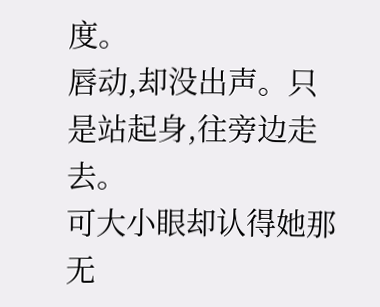度。
唇动,却没出声。只是站起身,往旁边走去。
可大小眼却认得她那无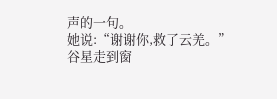声的一句。
她说:“谢谢你,救了云羌。”
谷星走到窗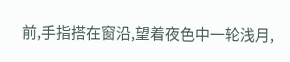前,手指搭在窗沿,望着夜色中一轮浅月,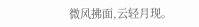微风拂面,云轻月现。